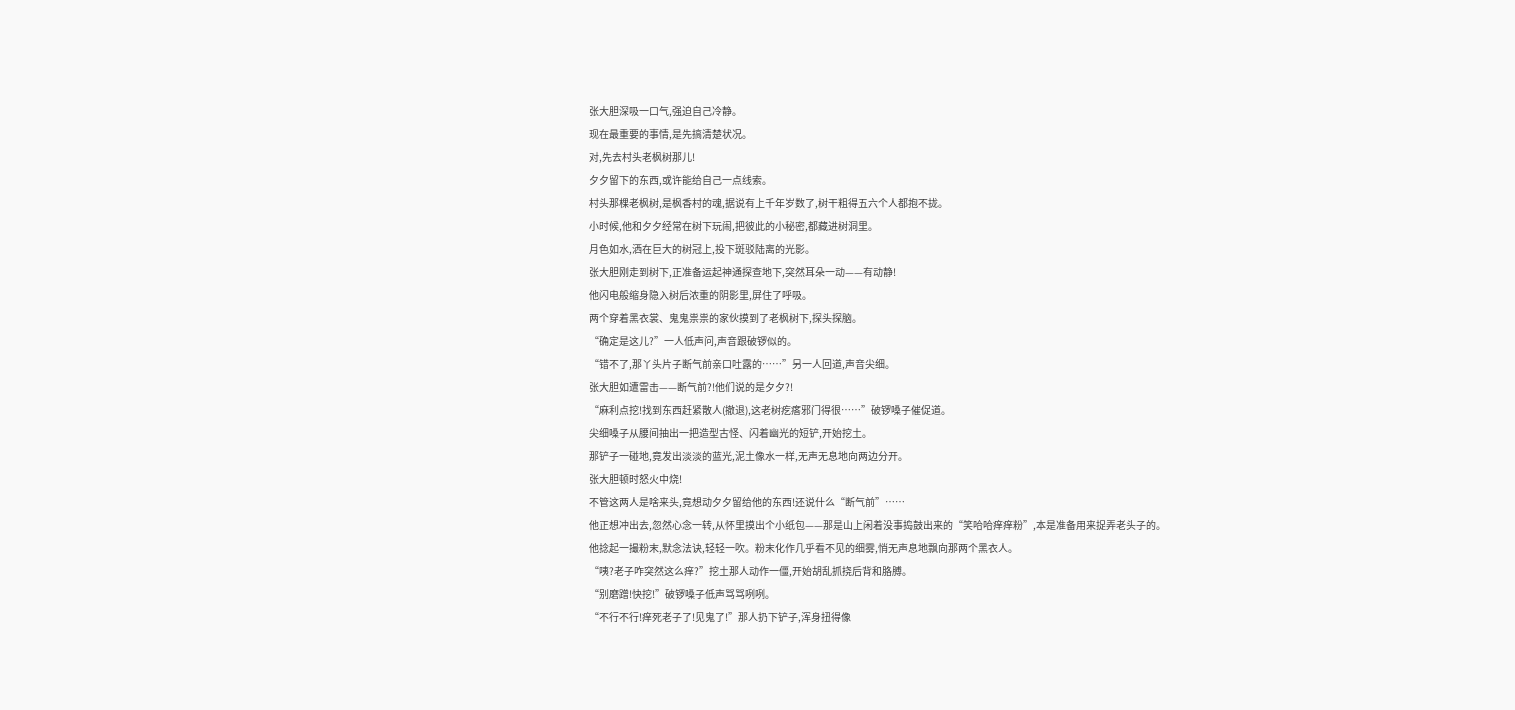张大胆深吸一口气,强迫自己冷静。
现在最重要的事情,是先搞清楚状况。
对,先去村头老枫树那儿!
夕夕留下的东西,或许能给自己一点线索。
村头那棵老枫树,是枫香村的魂,据说有上千年岁数了,树干粗得五六个人都抱不拢。
小时候,他和夕夕经常在树下玩闹,把彼此的小秘密,都藏进树洞里。
月色如水,洒在巨大的树冠上,投下斑驳陆离的光影。
张大胆刚走到树下,正准备运起神通探查地下,突然耳朵一动——有动静!
他闪电般缩身隐入树后浓重的阴影里,屏住了呼吸。
两个穿着黑衣裳、鬼鬼祟祟的家伙摸到了老枫树下,探头探脑。
“确定是这儿?”一人低声问,声音跟破锣似的。
“错不了,那丫头片子断气前亲口吐露的……”另一人回道,声音尖细。
张大胆如遭雷击——断气前?!他们说的是夕夕?!
“麻利点挖!找到东西赶紧散人(撤退),这老树疙瘩邪门得很……”破锣嗓子催促道。
尖细嗓子从腰间抽出一把造型古怪、闪着幽光的短铲,开始挖土。
那铲子一碰地,竟发出淡淡的蓝光,泥土像水一样,无声无息地向两边分开。
张大胆顿时怒火中烧!
不管这两人是啥来头,竟想动夕夕留给他的东西!还说什么“断气前”……
他正想冲出去,忽然心念一转,从怀里摸出个小纸包——那是山上闲着没事捣鼓出来的“笑哈哈痒痒粉”,本是准备用来捉弄老头子的。
他捻起一撮粉末,默念法诀,轻轻一吹。粉末化作几乎看不见的细雾,悄无声息地飘向那两个黑衣人。
“咦?老子咋突然这么痒?”挖土那人动作一僵,开始胡乱抓挠后背和胳膊。
“别磨蹭!快挖!”破锣嗓子低声骂骂咧咧。
“不行不行!痒死老子了!见鬼了!”那人扔下铲子,浑身扭得像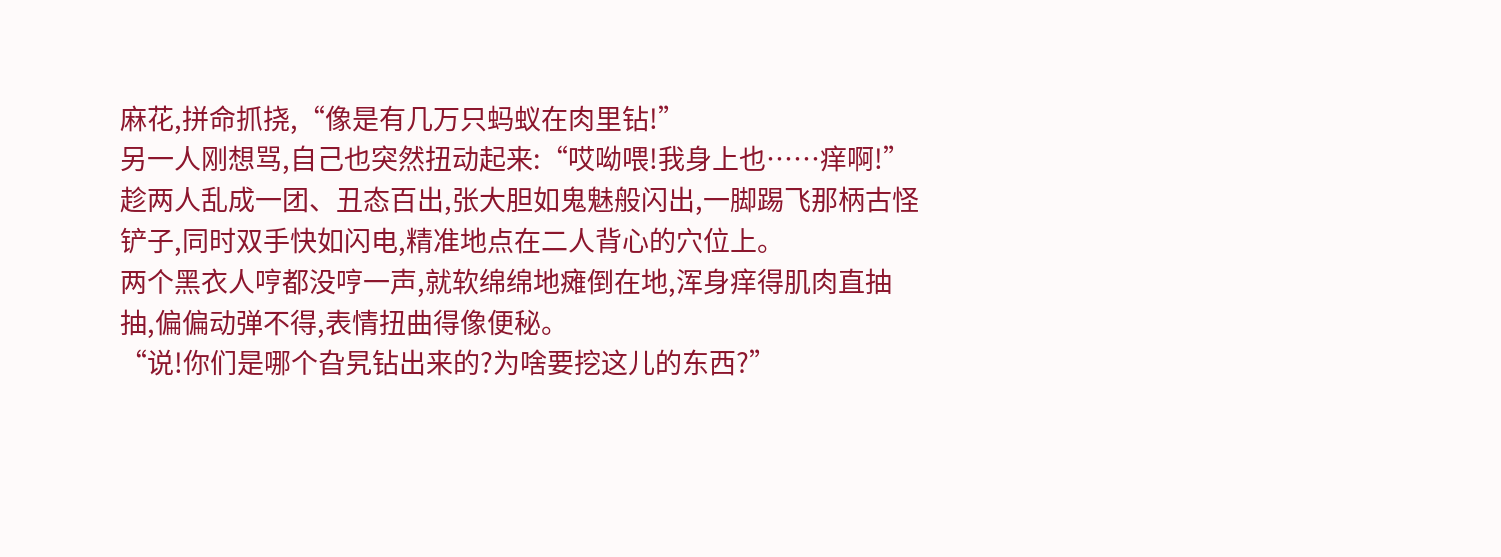麻花,拼命抓挠,“像是有几万只蚂蚁在肉里钻!”
另一人刚想骂,自己也突然扭动起来:“哎呦喂!我身上也……痒啊!”
趁两人乱成一团、丑态百出,张大胆如鬼魅般闪出,一脚踢飞那柄古怪铲子,同时双手快如闪电,精准地点在二人背心的穴位上。
两个黑衣人哼都没哼一声,就软绵绵地瘫倒在地,浑身痒得肌肉直抽抽,偏偏动弹不得,表情扭曲得像便秘。
“说!你们是哪个旮旯钻出来的?为啥要挖这儿的东西?”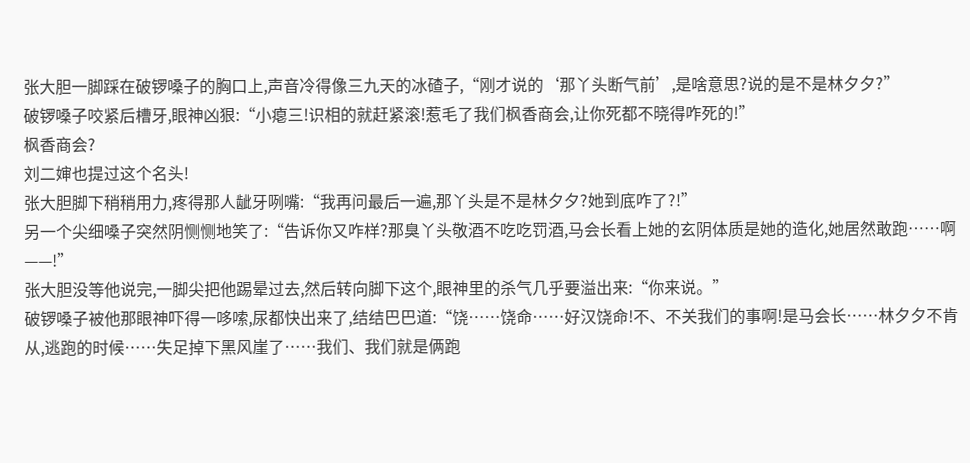张大胆一脚踩在破锣嗓子的胸口上,声音冷得像三九天的冰碴子,“刚才说的‘那丫头断气前’,是啥意思?说的是不是林夕夕?”
破锣嗓子咬紧后槽牙,眼神凶狠:“小瘪三!识相的就赶紧滚!惹毛了我们枫香商会,让你死都不晓得咋死的!”
枫香商会?
刘二婶也提过这个名头!
张大胆脚下稍稍用力,疼得那人龇牙咧嘴:“我再问最后一遍,那丫头是不是林夕夕?她到底咋了?!”
另一个尖细嗓子突然阴恻恻地笑了:“告诉你又咋样?那臭丫头敬酒不吃吃罚酒,马会长看上她的玄阴体质是她的造化,她居然敢跑……啊——!”
张大胆没等他说完,一脚尖把他踢晕过去,然后转向脚下这个,眼神里的杀气几乎要溢出来:“你来说。”
破锣嗓子被他那眼神吓得一哆嗦,尿都快出来了,结结巴巴道:“饶……饶命……好汉饶命!不、不关我们的事啊!是马会长……林夕夕不肯从,逃跑的时候……失足掉下黑风崖了……我们、我们就是俩跑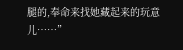腿的,奉命来找她藏起来的玩意儿……”